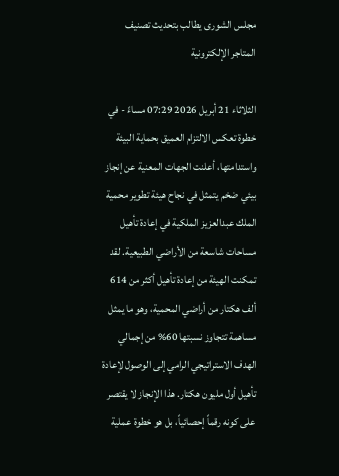مجلس الشورى يطالب بتحديث تصنيف المتاجر الإلكترونية

الثلاثاء 21 أبريل 2026 07:29 مساءً - في خطوة تعكس الالتزام العميق بحماية البيئة واستدامتها، أعلنت الجهات المعنية عن إنجاز بيئي ضخم يتمثل في نجاح هيئة تطوير محمية الملك عبدالعزيز الملكية في إعادة تأهيل مساحات شاسعة من الأراضي الطبيعية. لقد تمكنت الهيئة من إعادة تأهيل أكثر من 614 ألف هكتار من أراضي المحمية، وهو ما يمثل مساهمة تتجاوز نسبتها 60% من إجمالي الهدف الاستراتيجي الرامي إلى الوصول لإعادة تأهيل أول مليون هكتار. هذا الإنجاز لا يقتصر على كونه رقماً إحصائياً، بل هو خطوة عملية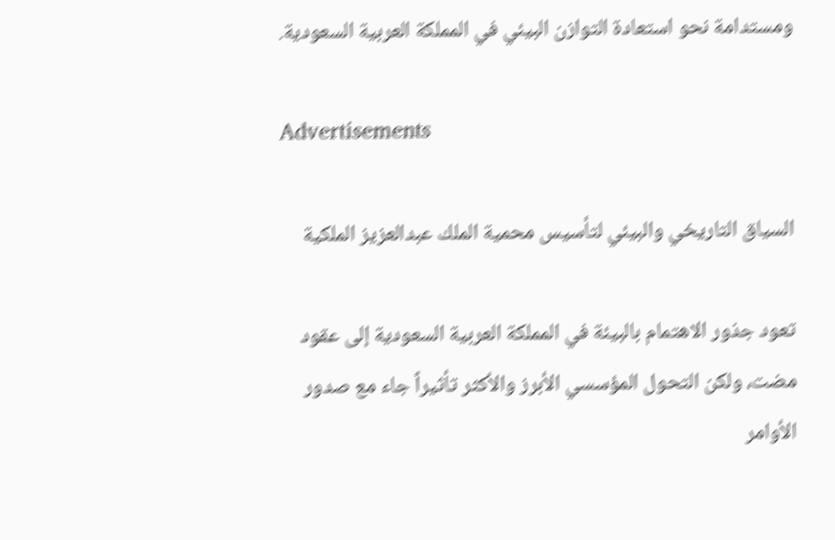ومستدامة نحو استعادة التوازن البيئي في المملكة العربية السعودية.

Advertisements

السياق التاريخي والبيئي لتأسيس محمية الملك عبدالعزيز الملكية

تعود جذور الاهتمام بالبيئة في المملكة العربية السعودية إلى عقود مضت، ولكن التحول المؤسسي الأبرز والأكثر تأثيراً جاء مع صدور الأوامر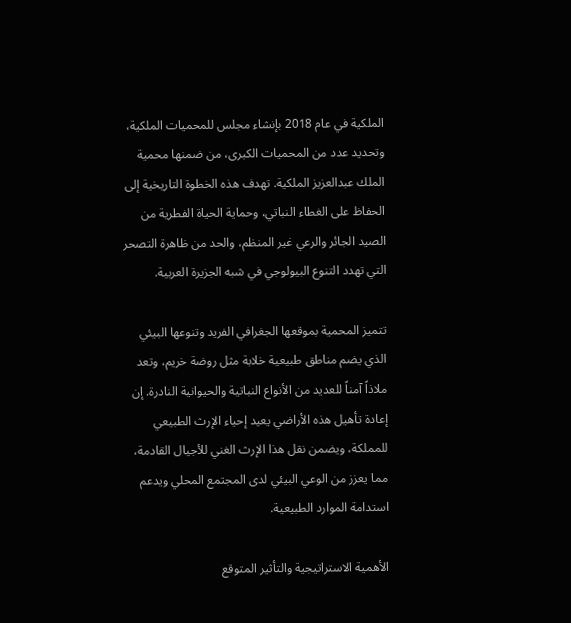الملكية في عام 2018 بإنشاء مجلس للمحميات الملكية، وتحديد عدد من المحميات الكبرى، من ضمنها محمية الملك عبدالعزيز الملكية. تهدف هذه الخطوة التاريخية إلى الحفاظ على الغطاء النباتي، وحماية الحياة الفطرية من الصيد الجائر والرعي غير المنظم، والحد من ظاهرة التصحر التي تهدد التنوع البيولوجي في شبه الجزيرة العربية.

تتميز المحمية بموقعها الجغرافي الفريد وتنوعها البيئي الذي يضم مناطق طبيعية خلابة مثل روضة خريم، وتعد ملاذاً آمناً للعديد من الأنواع النباتية والحيوانية النادرة. إن إعادة تأهيل هذه الأراضي يعيد إحياء الإرث الطبيعي للمملكة، ويضمن نقل هذا الإرث الغني للأجيال القادمة، مما يعزز من الوعي البيئي لدى المجتمع المحلي ويدعم استدامة الموارد الطبيعية.

الأهمية الاستراتيجية والتأثير المتوقع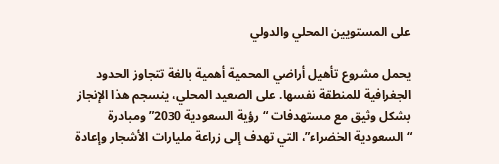على المستويين المحلي والدولي

يحمل مشروع تأهيل أراضي المحمية أهمية بالغة تتجاوز الحدود الجغرافية للمنطقة نفسها. على الصعيد المحلي، ينسجم هذا الإنجاز بشكل وثيق مع مستهدفات “رؤية السعودية 2030” ومبادرة “السعودية الخضراء”، التي تهدف إلى زراعة مليارات الأشجار وإعادة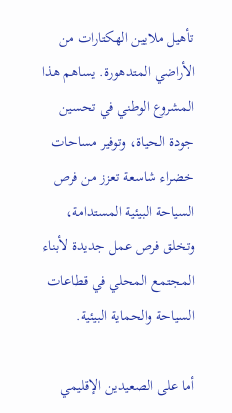تأهيل ملايين الهكتارات من الأراضي المتدهورة. يساهم هذا المشروع الوطني في تحسين جودة الحياة، وتوفير مساحات خضراء شاسعة تعزز من فرص السياحة البيئية المستدامة، وتخلق فرص عمل جديدة لأبناء المجتمع المحلي في قطاعات السياحة والحماية البيئية.

أما على الصعيدين الإقليمي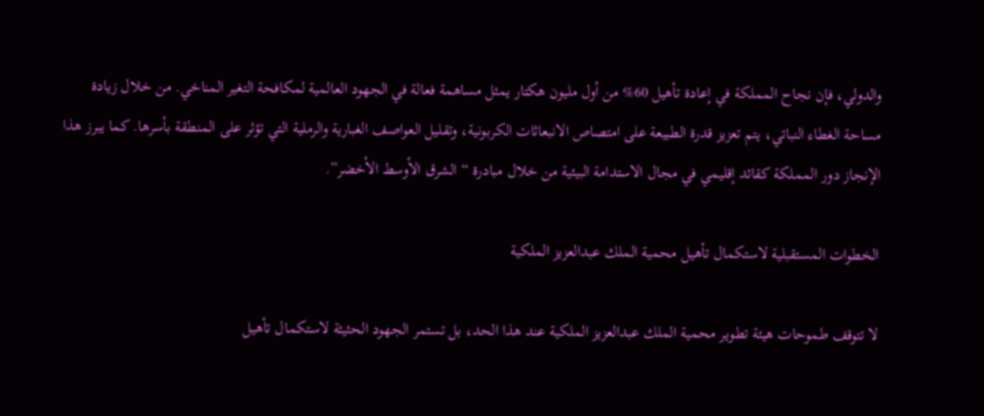والدولي، فإن نجاح المملكة في إعادة تأهيل 60% من أول مليون هكتار يمثل مساهمة فعالة في الجهود العالمية لمكافحة التغير المناخي. من خلال زيادة مساحة الغطاء النباتي، يتم تعزيز قدرة الطبيعة على امتصاص الانبعاثات الكربونية، وتقليل العواصف الغبارية والرملية التي تؤثر على المنطقة بأسرها. كما يبرز هذا الإنجاز دور المملكة كقائد إقليمي في مجال الاستدامة البيئية من خلال مبادرة “الشرق الأوسط الأخضر”.

الخطوات المستقبلية لاستكمال تأهيل محمية الملك عبدالعزيز الملكية

لا تتوقف طموحات هيئة تطوير محمية الملك عبدالعزيز الملكية عند هذا الحد، بل تستمر الجهود الحثيثة لاستكمال تأهيل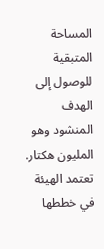المساحة المتبقية للوصول إلى الهدف المنشود وهو المليون هكتار. تعتمد الهيئة في خططها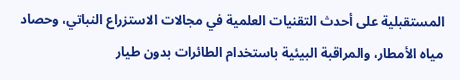المستقبلية على أحدث التقنيات العلمية في مجالات الاستزراع النباتي، وحصاد مياه الأمطار، والمراقبة البيئية باستخدام الطائرات بدون طيار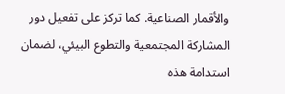والأقمار الصناعية. كما تركز على تفعيل دور المشاركة المجتمعية والتطوع البيئي، لضمان استدامة هذه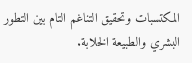المكتسبات وتحقيق التناغم التام بين التطور البشري والطبيعة الخلابة.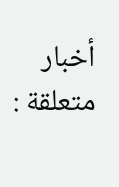أخبار متعلقة :